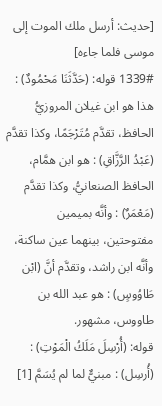[حديث: أرسل ملك الموت إلى موسى فلما جاءه]
1339# قوله: (حَدَّثَنَا مَحْمُودٌ) : هذا هو ابن غيلان المروزيُّ الحافظ، تقدَّم مُتَرْجَمًا، وكذا تقدَّم (عَبْدُ الرَّزَّاقِ) : هو ابن همَّام، الحافظ الصنعانيُّ، وكذا تقدَّم (مَعْمَرٌ) : وأنَّه بميمين مفتوحتين، بينهما عين ساكنة، وأنَّه ابن راشد، وتقدَّم أنَّ (ابْن طَاوُوسٍ) : هو عبد الله بن طاووس، مشهور.
قوله: (أُرْسِلَ مَلَكُ الْمَوْتِ) : (أُرسِل) : مبنيٌّ لما لم يُسَمَّ [1]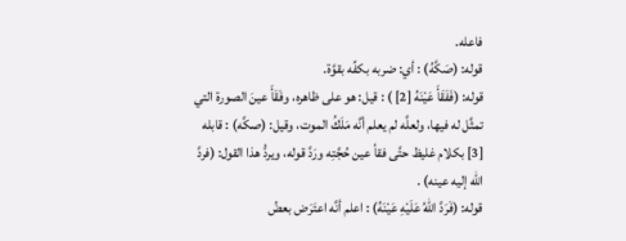فاعله.
قوله: (صَكَّهُ) : أي: ضربه بكفِّه بقوَّة.
قوله: (فَفَقَأَ عَيْنَهُ [2] ) : قيل: هو على ظاهره، وفَقَأَ عينَ الصورة التي تمثَّل له فيها، ولعلَّه لم يعلم أنَّه مَلَكُ الموت، وقيل: (صكَّه) : قابله [3] بكلام غليظ حتَّى فقأ عين حُجَّتِه ورَدَّ قوله، ويردُّ هذا القول: (فردَّ الله إليه عينه) .
قوله: (فَرَدَّ اللهُ عَلَيْهِ عَيْنَهُ) : اعلم أنَّه اعتَرَض بعضُ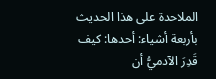الملاحدة على هذا الحديث بأربعة أشياء: أحدها: كيف قَدِرَ الآدميُّ أن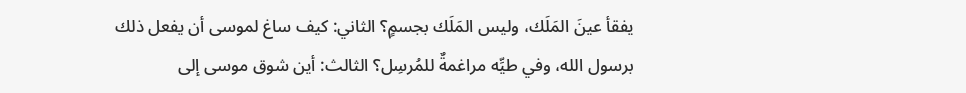يفقأ عينَ المَلَك، وليس المَلَك بجسمٍ؟ الثاني: كيف ساغ لموسى أن يفعل ذلك برسول الله، وفي طيِّه مراغمةٌ للمُرسِل؟ الثالث: أين شوق موسى إلى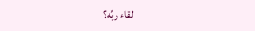لقاء ربِّه؟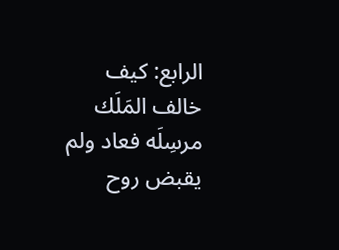الرابع: كيف خالف المَلَك مرسِلَه فعاد ولم يقبض روح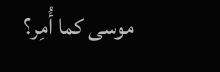موسى كما أُمِر؟